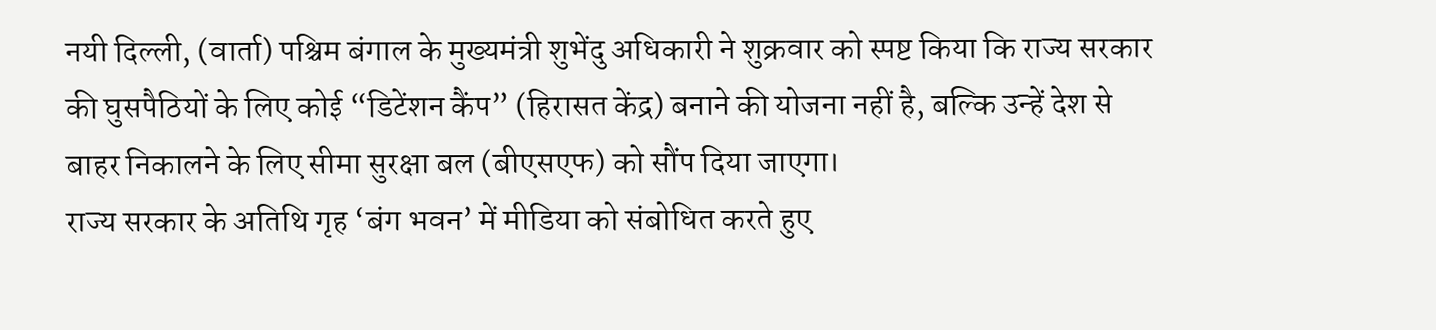नयी दिल्ली, (वार्ता) पश्चिम बंगाल के मुख्यमंत्री शुभेंदु अधिकारी ने शुक्रवार को स्पष्ट किया कि राज्य सरकार की घुसपैठियों के लिए कोई “डिटेंशन कैंप” (हिरासत केंद्र) बनाने की योजना नहीं है, बल्कि उन्हें देश से बाहर निकालने के लिए सीमा सुरक्षा बल (बीएसएफ) को सौंप दिया जाएगा।
राज्य सरकार के अतिथि गृह ‘बंग भवन’ में मीडिया को संबोधित करते हुए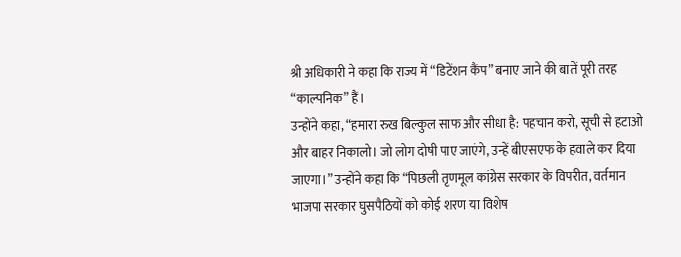श्री अधिकारी ने कहा कि राज्य में “डिटेंशन कैंप” बनाए जाने की बातें पूरी तरह “काल्पनिक” हैं।
उन्होंने कहा, “हमारा रुख बिल्कुल साफ और सीधा है: पहचान करो, सूची से हटाओ और बाहर निकालो। जो लोग दोषी पाए जाएंगे, उन्हें बीएसएफ के हवाले कर दिया जाएगा।” उन्होंने कहा कि “पिछली तृणमूल कांग्रेस सरकार के विपरीत, वर्तमान भाजपा सरकार घुसपैठियों को कोई शरण या विशेष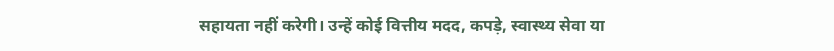सहायता नहीं करेगी। उन्हें कोई वित्तीय मदद, कपड़े, स्वास्थ्य सेवा या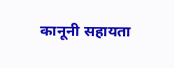कानूनी सहायता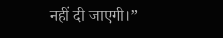नहीं दी जाएगी।”